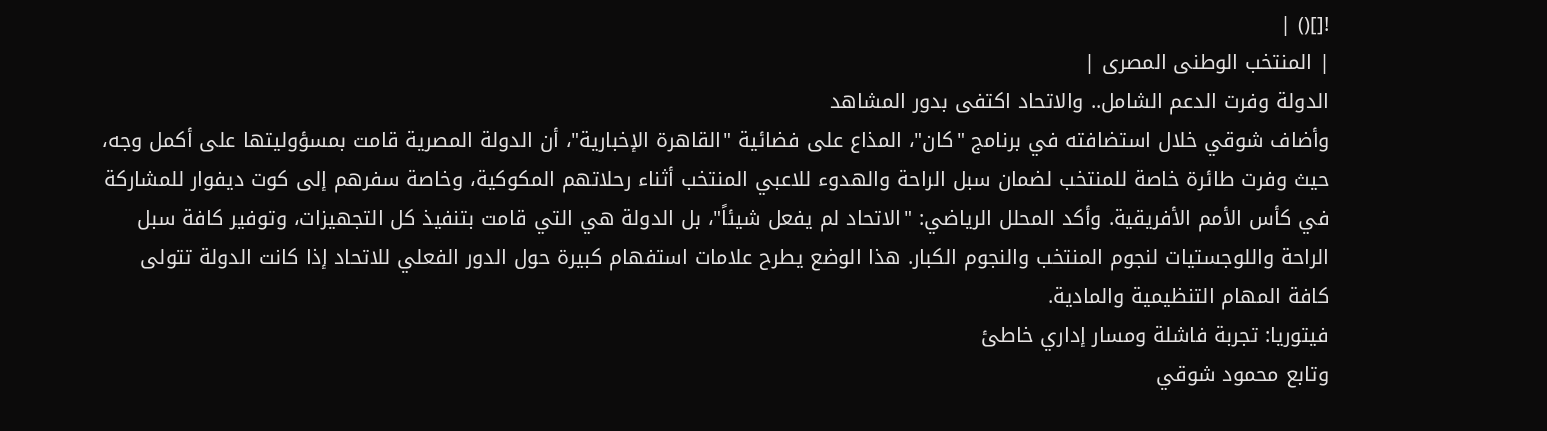![]() |
| المنتخب الوطنى المصرى |
الدولة وفرت الدعم الشامل.. والاتحاد اكتفى بدور المشاهد
وأضاف شوقي خلال استضافته في برنامج "كان"، المذاع على فضائية "القاهرة الإخبارية"، أن الدولة المصرية قامت بمسؤوليتها على أكمل وجه، حيث وفرت طائرة خاصة للمنتخب لضمان سبل الراحة والهدوء للاعبي المنتخب أثناء رحلاتهم المكوكية، وخاصة سفرهم إلى كوت ديفوار للمشاركة في كأس الأمم الأفريقية. وأكد المحلل الرياضي: "الاتحاد لم يفعل شيئاً"، بل الدولة هي التي قامت بتنفيذ كل التجهيزات، وتوفير كافة سبل الراحة واللوجستيات لنجوم المنتخب والنجوم الكبار. هذا الوضع يطرح علامات استفهام كبيرة حول الدور الفعلي للاتحاد إذا كانت الدولة تتولى كافة المهام التنظيمية والمادية.
فيتوريا: تجربة فاشلة ومسار إداري خاطئ
وتابع محمود شوقي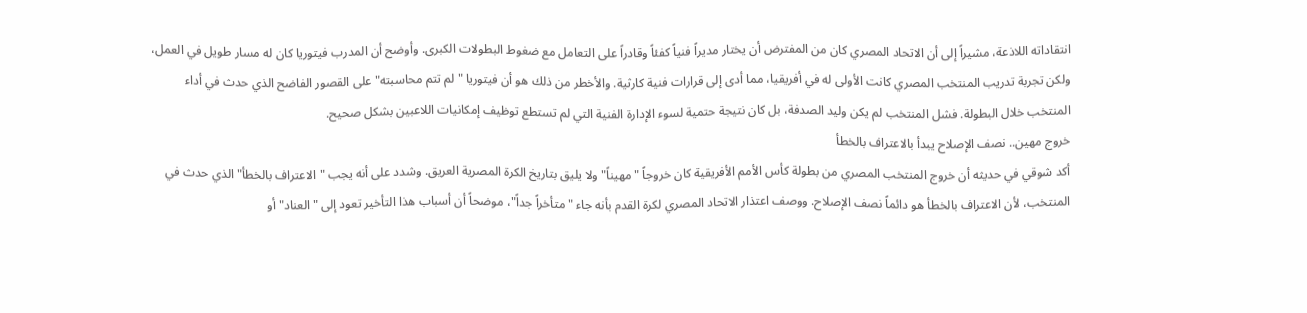انتقاداته اللاذعة، مشيراً إلى أن الاتحاد المصري كان من المفترض أن يختار مديراً فنياً كفئاً وقادراً على التعامل مع ضغوط البطولات الكبرى. وأوضح أن المدرب فيتوريا كان له مسار طويل في العمل، ولكن تجربة تدريب المنتخب المصري كانت الأولى له في أفريقيا، مما أدى إلى قرارات فنية كارثية. والأخطر من ذلك هو أن فيتوريا "لم تتم محاسبته" على القصور الفاضح الذي حدث في أداء المنتخب خلال البطولة. فشل المنتخب لم يكن وليد الصدفة، بل كان نتيجة حتمية لسوء الإدارة الفنية التي لم تستطع توظيف إمكانيات اللاعبين بشكل صحيح.
خروج مهين.. نصف الإصلاح يبدأ بالاعتراف بالخطأ
أكد شوقي في حديثه أن خروج المنتخب المصري من بطولة كأس الأمم الأفريقية كان خروجاً "مهيناً" ولا يليق بتاريخ الكرة المصرية العريق. وشدد على أنه يجب "الاعتراف بالخطأ" الذي حدث في المنتخب، لأن الاعتراف بالخطأ هو دائماً نصف الإصلاح. ووصف اعتذار الاتحاد المصري لكرة القدم بأنه جاء "متأخراً جداً"، موضحاً أن أسباب هذا التأخير تعود إلى "العناد" أو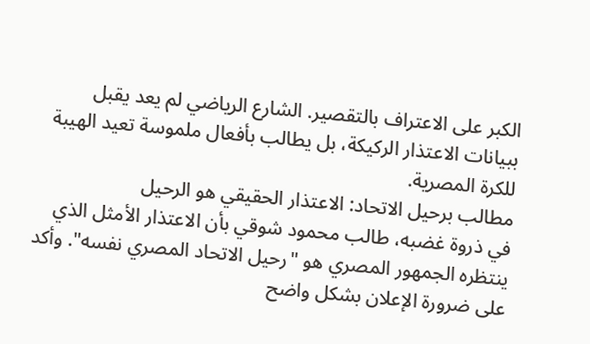الكبر على الاعتراف بالتقصير. الشارع الرياضي لم يعد يقبل ببيانات الاعتذار الركيكة، بل يطالب بأفعال ملموسة تعيد الهيبة للكرة المصرية.
مطالب برحيل الاتحاد: الاعتذار الحقيقي هو الرحيل
في ذروة غضبه، طالب محمود شوقي بأن الاعتذار الأمثل الذي ينتظره الجمهور المصري هو "رحيل الاتحاد المصري نفسه". وأكد على ضرورة الإعلان بشكل واضح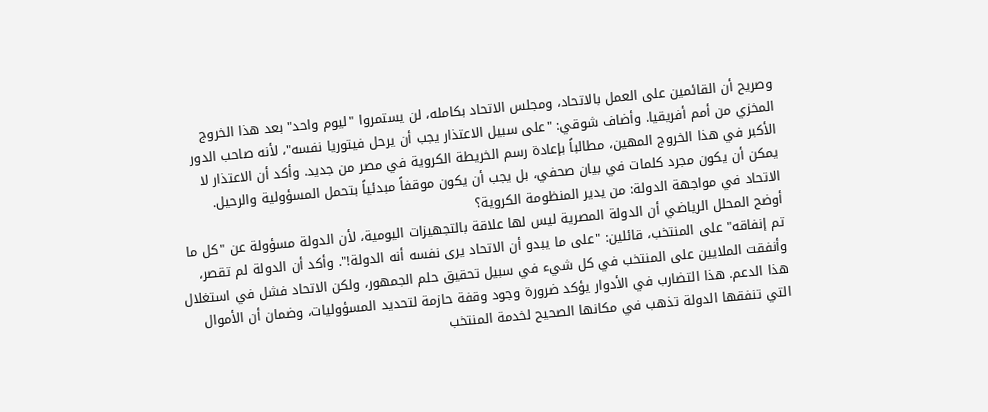وصريح أن القائمين على العمل بالاتحاد، ومجلس الاتحاد بكامله، لن يستمروا "ليوم واحد" بعد هذا الخروج المخزي من أمم أفريقيا. وأضاف شوقي: "على سبيل الاعتذار يجب أن يرحل فيتوريا نفسه"، لأنه صاحب الدور الأكبر في هذا الخروج المهين، مطالباً بإعادة رسم الخريطة الكروية في مصر من جديد. وأكد أن الاعتذار لا يمكن أن يكون مجرد كلمات في بيان صحفي، بل يجب أن يكون موقفاً مبدئياً بتحمل المسؤولية والرحيل.
الاتحاد في مواجهة الدولة: من يدير المنظومة الكروية؟
أوضح المحلل الرياضي أن الدولة المصرية ليس لها علاقة بالتجهيزات اليومية، لأن الدولة مسؤولة عن "كل ما تم إنفاقه" على المنتخب، قائلين: "على ما يبدو أن الاتحاد يرى نفسه أنه الدولة!". وأكد أن الدولة لم تقصر، وأنفقت الملايين على المنتخب في كل شيء في سبيل تحقيق حلم الجمهور، ولكن الاتحاد فشل في استغلال هذا الدعم. هذا التضارب في الأدوار يؤكد ضرورة وجود وقفة حازمة لتحديد المسؤوليات، وضمان أن الأموال التي تنفقها الدولة تذهب في مكانها الصحيح لخدمة المنتخب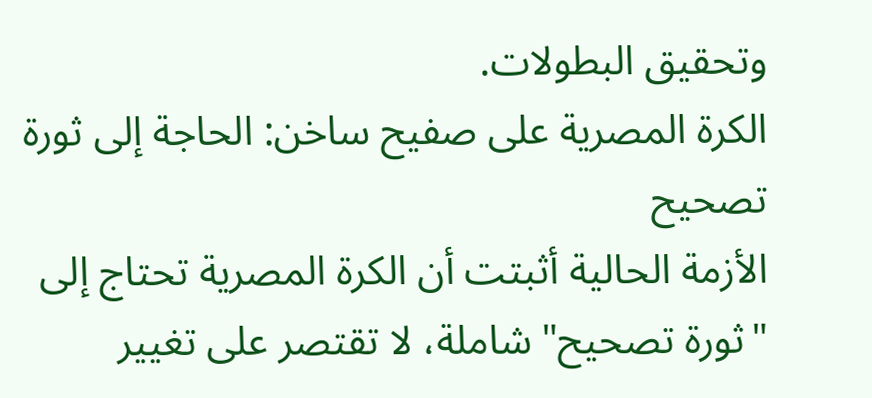وتحقيق البطولات.
الكرة المصرية على صفيح ساخن: الحاجة إلى ثورة تصحيح
الأزمة الحالية أثبتت أن الكرة المصرية تحتاج إلى "ثورة تصحيح" شاملة، لا تقتصر على تغيير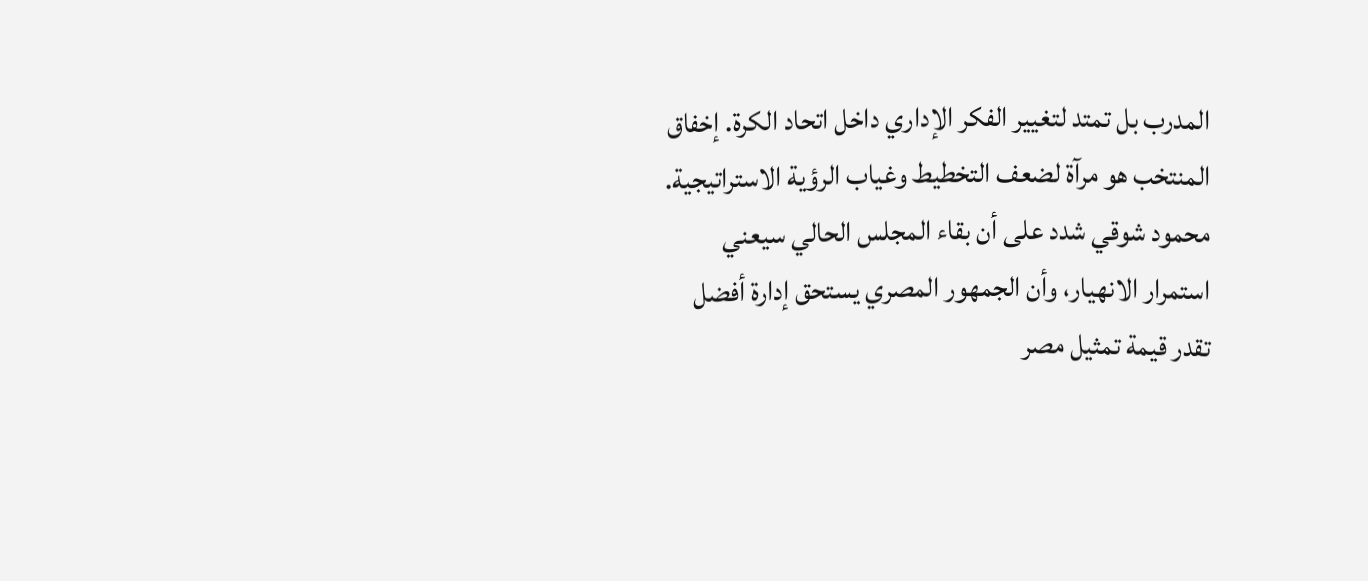المدرب بل تمتد لتغيير الفكر الإداري داخل اتحاد الكرة. إخفاق المنتخب هو مرآة لضعف التخطيط وغياب الرؤية الاستراتيجية. محمود شوقي شدد على أن بقاء المجلس الحالي سيعني استمرار الانهيار، وأن الجمهور المصري يستحق إدارة أفضل تقدر قيمة تمثيل مصر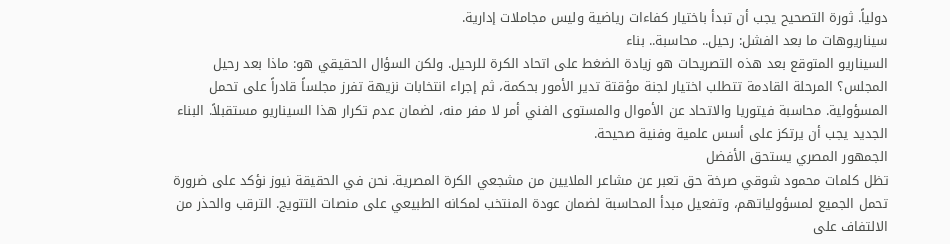دولياً. ثورة التصحيح يجب أن تبدأ باختيار كفاءات رياضية وليس مجاملات إدارية.
سيناريوهات ما بعد الفشل: رحيل.. محاسبة.. بناء
السيناريو المتوقع بعد هذه التصريحات هو زيادة الضغط على اتحاد الكرة للرحيل. ولكن السؤال الحقيقي هو: ماذا بعد رحيل المجلس؟ المرحلة القادمة تتطلب اختيار لجنة مؤقتة تدير الأمور بحكمة، ثم إجراء انتخابات نزيهة تفرز مجلساً قادراً على تحمل المسؤولية. محاسبة فيتوريا والاتحاد عن الأموال والمستوى الفني أمر لا مفر منه، لضمان عدم تكرار هذا السيناريو مستقبلاً. البناء الجديد يجب أن يرتكز على أسس علمية وفنية صحيحة.
الجمهور المصري يستحق الأفضل
تظل كلمات محمود شوقي صرخة حق تعبر عن مشاعر الملايين من مشجعي الكرة المصرية. نحن في الحقيقة نيوز نؤكد على ضرورة تحمل الجميع لمسؤولياتهم، وتفعيل مبدأ المحاسبة لضمان عودة المنتخب لمكانه الطبيعي على منصات التتويج. الترقب والحذر من الالتفاف على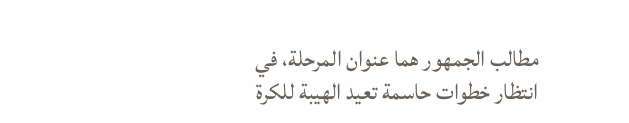مطالب الجمهور هما عنوان المرحلة، في انتظار خطوات حاسمة تعيد الهيبة للكرة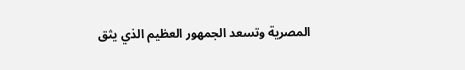المصرية وتسعد الجمهور العظيم الذي يثق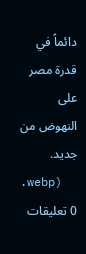دائماً في قدرة مصر على النهوض من جديد.
.webp)
0 تعليقات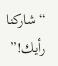“شاركنا رأيك!”